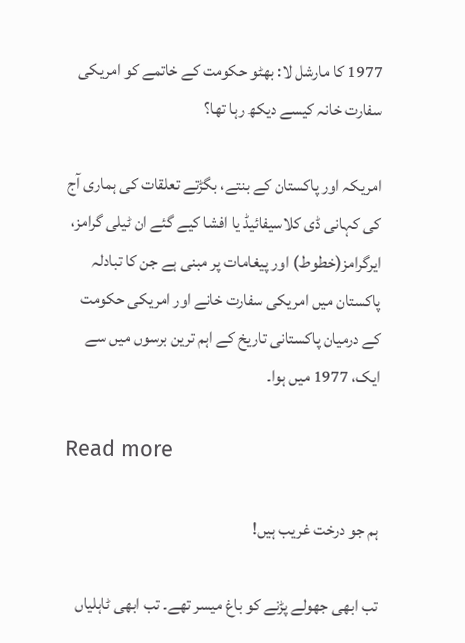1977 کا مارشل لا: بھٹو حکومت کے خاتمے کو امریکی سفارت خانہ کیسے دیکھ رہا تھا؟

امریکہ اور پاکستان کے بنتے، بگڑتے تعلقات کی ہماری آج کی کہانی ڈی کلاسیفائیڈ یا افشا کیے گئے ان ٹیلی گرامز، ایرگرامز(خطوط) اور پیغامات پر مبنی ہے جن کا تبادلہ پاکستان میں امریکی سفارت خانے اور امریکی حکومت کے درمیان پاکستانی تاریخ کے اہم ترین برسوں میں سے ایک، 1977 میں ہوا۔

Read more

ہم جو درخت غریب ہیں!

تب ابھی جھولے پڑنے کو باغ میسر تھے۔ تب ابھی ٹاہلیاں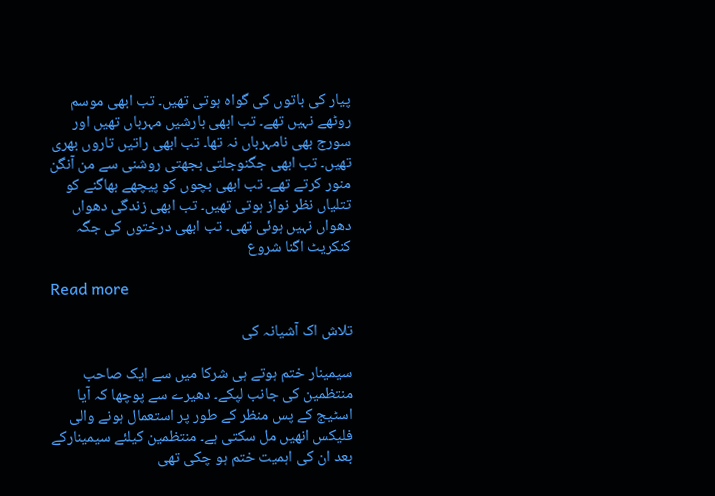پیار کی باتوں کی گواہ ہوتی تھیں۔ تب ابھی موسم روٹھے نہیں تھے۔ تب ابھی بارشیں مہرباں تھیں اور سورج بھی نامہرباں نہ تھا۔ تب ابھی راتیں تاروں بھری تھیں۔ تب ابھی جگنوجلتی بجھتی روشنی سے من آنگن منور کرتے تھے۔ تب ابھی بچوں کو پیچھے بھاگنے کو تتلیاں نظر نواز ہوتی تھیں۔ تب ابھی زندگی دھواں دھواں نہیں ہوئی تھی۔ تب ابھی درختوں کی جگہ کنکریٹ اگنا شروع

Read more

تلاش اک آشیانہ کی

سیمینار ختم ہوتے ہی شرکا میں سے ایک صاحب منتظمین کی جانب لپکے۔ دھیرے سے پوچھا کہ آیا اسٹیج کے پس منظر کے طور پر استعمال ہونے والی فلیکس انھیں مل سکتی ہے۔ منتظمین کیلئے سیمینارکے بعد ان کی اہمیت ختم ہو چکی تھی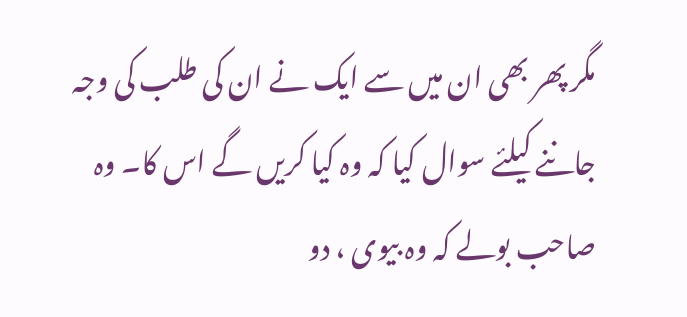مگر پھر بھی ان میں سے ایک نے ان کی طلب کی وجہ جاننے کیلئے سوال کیا کہ وہ کیا کریں گے اس کا۔ وہ صاحب بولے کہ وہ بیوی ، دو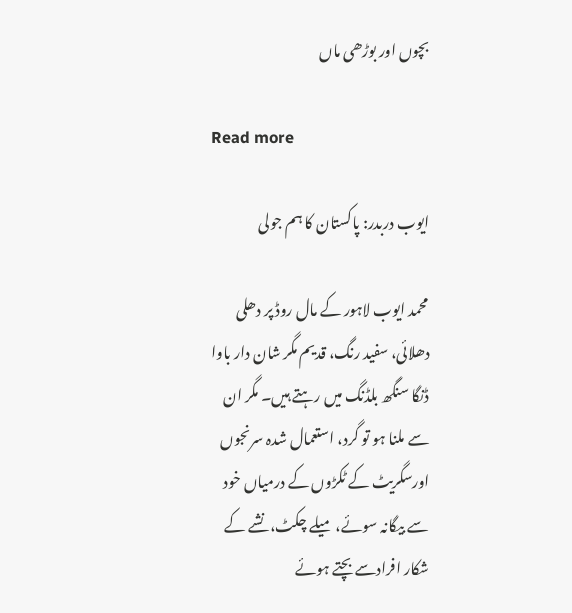بچوں اور بوڑھی ماں

Read more

ایوب دربدر: پاکستان کا ہم جولی

محمد ایوب لاہور کے مال روڈ پر دھلی دھلائی، سفید رنگ، قدیم مگر شان دار باوا ڈنگا سنگھ بلڈنگ میں رہتے ہیں۔ مگر ان سے ملنا ہو تو گرد، استعمال شدہ سرنجوں اورسگریٹ کے ٹکڑوں کے درمیاں خود سے بیگانہ سوئے، میلے چکٹ، نشے کے شکار افرادسے بچتے ہوئے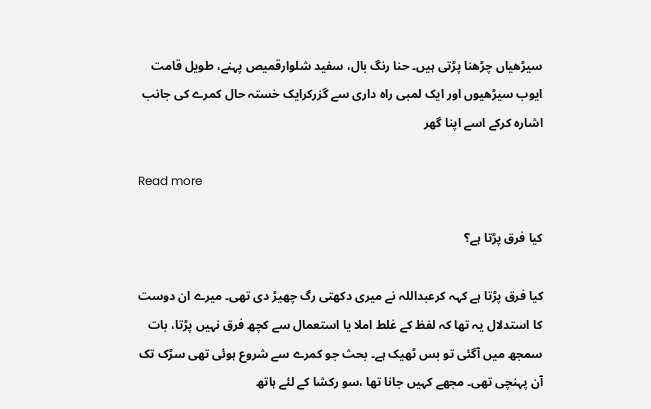سیڑھیاں چڑھنا پڑتی ہیں۔ حنا رنگ بال، سفید شلوارقمیص پہنے، طویل قامت ایوب سیڑھیوں اور ایک لمبی راہ داری سے گزرکرایک خستہ حال کمرے کی جانب اشارہ کرکے اسے اپنا گھر

Read more

کیا فرق پڑتا ہے؟

کیا فرق پڑتا ہے کہہ کرعبداللہ نے میری دکھتی رگ چھیڑ دی تھی۔ میرے ان دوست کا استدلال یہ تھا کہ لفظ کے غلط املا یا استعمال سے کچھ فرق نہیں پڑتا، بات سمجھ میں آگئی تو بس ٹھیک ہے۔ بحث جو کمرے سے شروع ہوئی تھی سڑک تک آن پہنچی تھی۔ مجھے کہیں جانا تھا ،سو رکشا کے لئے ہاتھ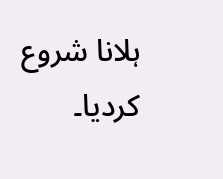ہلانا شروع کردیا۔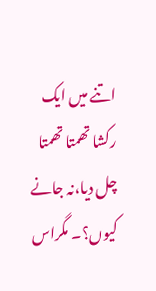اتنے میں ایک رکشا تھمتا تھمتا چل دیا،نہ جانے کیوں؟۔ مگراس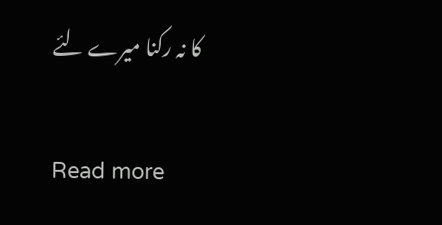کا نہ رکنا میرے لئے

Read more